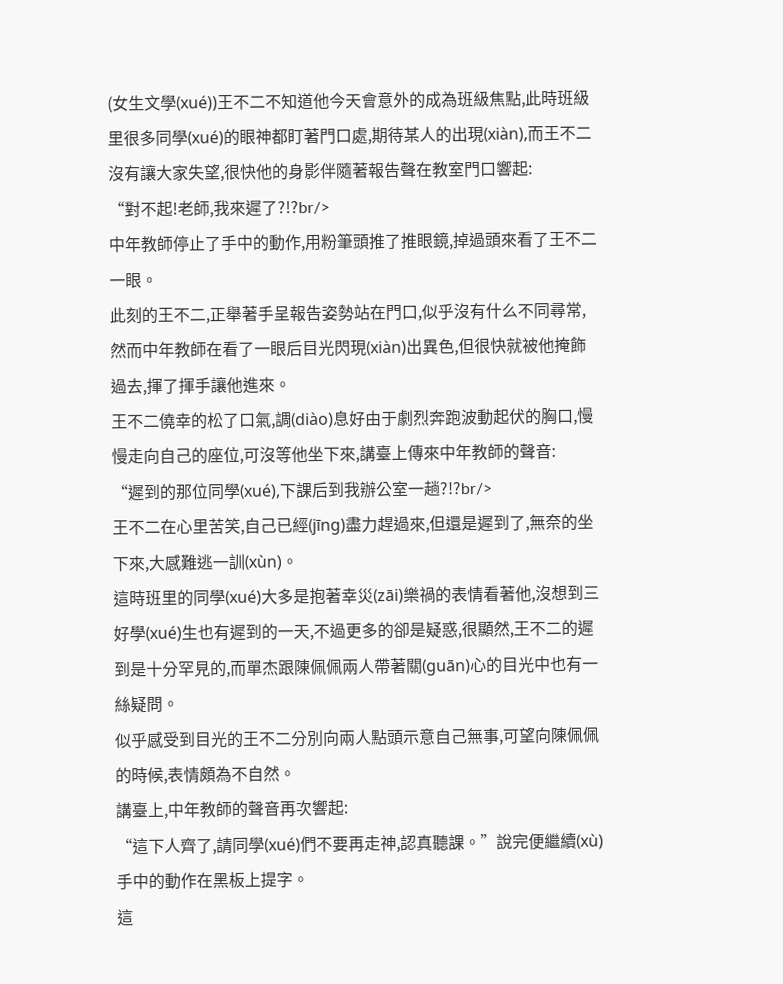(女生文學(xué))王不二不知道他今天會意外的成為班級焦點,此時班級里很多同學(xué)的眼神都盯著門口處,期待某人的出現(xiàn),而王不二沒有讓大家失望,很快他的身影伴隨著報告聲在教室門口響起:
“對不起!老師,我來遲了?!?br/>
中年教師停止了手中的動作,用粉筆頭推了推眼鏡,掉過頭來看了王不二一眼。
此刻的王不二,正舉著手呈報告姿勢站在門口,似乎沒有什么不同尋常,然而中年教師在看了一眼后目光閃現(xiàn)出異色,但很快就被他掩飾過去,揮了揮手讓他進來。
王不二僥幸的松了口氣,調(diào)息好由于劇烈奔跑波動起伏的胸口,慢慢走向自己的座位,可沒等他坐下來,講臺上傳來中年教師的聲音:
“遲到的那位同學(xué),下課后到我辦公室一趟?!?br/>
王不二在心里苦笑,自己已經(jīng)盡力趕過來,但還是遲到了,無奈的坐下來,大感難逃一訓(xùn)。
這時班里的同學(xué)大多是抱著幸災(zāi)樂禍的表情看著他,沒想到三好學(xué)生也有遲到的一天,不過更多的卻是疑惑,很顯然,王不二的遲到是十分罕見的,而單杰跟陳佩佩兩人帶著關(guān)心的目光中也有一絲疑問。
似乎感受到目光的王不二分別向兩人點頭示意自己無事,可望向陳佩佩的時候,表情頗為不自然。
講臺上,中年教師的聲音再次響起:
“這下人齊了,請同學(xué)們不要再走神,認真聽課。”說完便繼續(xù)手中的動作在黑板上提字。
這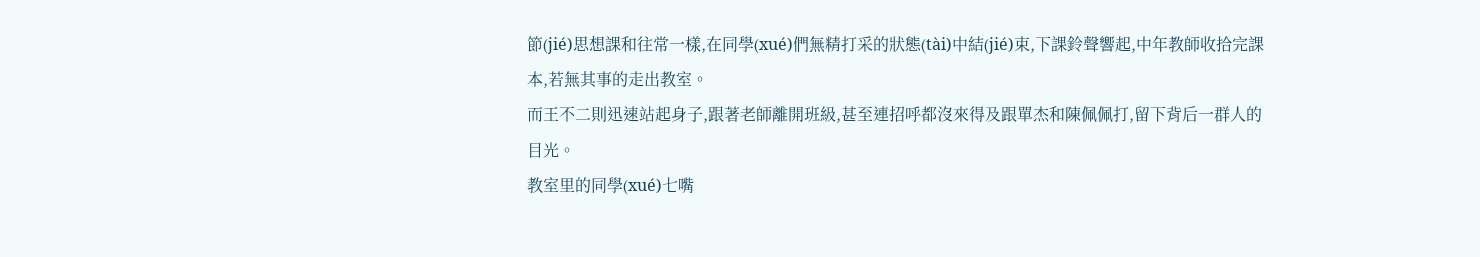節(jié)思想課和往常一樣,在同學(xué)們無精打采的狀態(tài)中結(jié)束,下課鈴聲響起,中年教師收拾完課本,若無其事的走出教室。
而王不二則迅速站起身子,跟著老師離開班級,甚至連招呼都沒來得及跟單杰和陳佩佩打,留下背后一群人的目光。
教室里的同學(xué)七嘴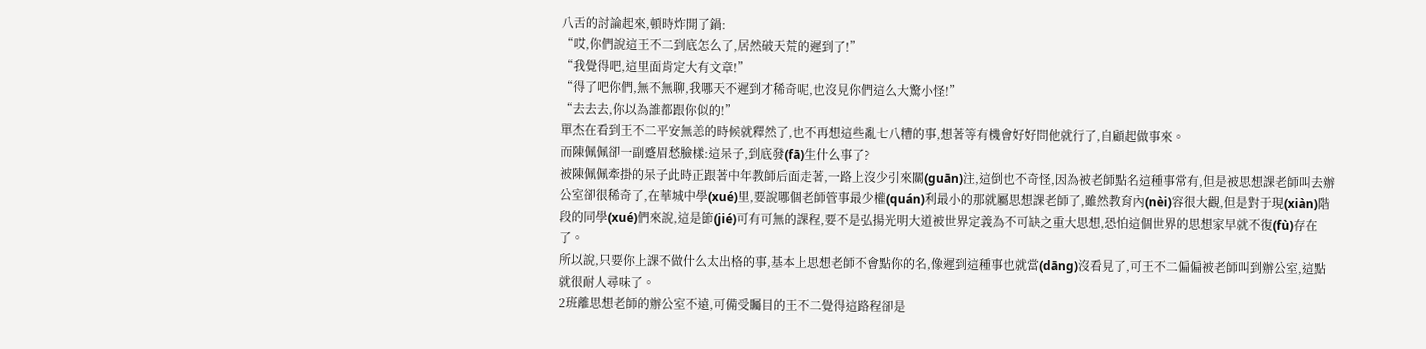八舌的討論起來,頓時炸開了鍋:
“哎,你們說這王不二到底怎么了,居然破天荒的遲到了!”
“我覺得吧,這里面肯定大有文章!”
“得了吧你們,無不無聊,我哪天不遲到才稀奇呢,也沒見你們這么大驚小怪!”
“去去去,你以為誰都跟你似的!”
單杰在看到王不二平安無恙的時候就釋然了,也不再想這些亂七八糟的事,想著等有機會好好問他就行了,自顧起做事來。
而陳佩佩卻一副蹙眉愁臉樣:這呆子,到底發(fā)生什么事了?
被陳佩佩牽掛的呆子此時正跟著中年教師后面走著,一路上沒少引來關(guān)注,這倒也不奇怪,因為被老師點名這種事常有,但是被思想課老師叫去辦公室卻很稀奇了,在華城中學(xué)里,要說哪個老師管事最少權(quán)利最小的那就屬思想課老師了,雖然教育內(nèi)容很大觀,但是對于現(xiàn)階段的同學(xué)們來說,這是節(jié)可有可無的課程,要不是弘揚光明大道被世界定義為不可缺之重大思想,恐怕這個世界的思想家早就不復(fù)存在了。
所以說,只要你上課不做什么太出格的事,基本上思想老師不會點你的名,像遲到這種事也就當(dāng)沒看見了,可王不二偏偏被老師叫到辦公室,這點就很耐人尋味了。
2班離思想老師的辦公室不遠,可備受矚目的王不二覺得這路程卻是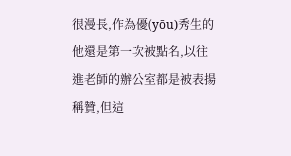很漫長,作為優(yōu)秀生的他還是第一次被點名,以往進老師的辦公室都是被表揚稱贊,但這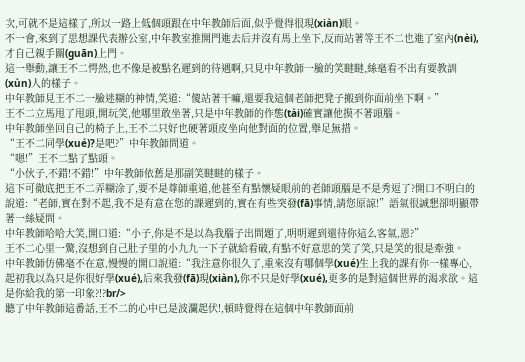次,可就不是這樣了,所以一路上低個頭跟在中年教師后面,似乎覺得很現(xiàn)眼。
不一會,來到了思想課代表辦公室,中年教室推開門進去后并沒有馬上坐下,反而站著等王不二也進了室內(nèi),才自己親手關(guān)上門。
這一舉動,讓王不二愕然,也不像是被點名遲到的待遇啊,只見中年教師一臉的笑瞇瞇,絲毫看不出有要教訓(xùn)人的樣子。
中年教師見王不二一臉迷糊的神情,笑道:“傻站著干嘛,還要我這個老師把凳子搬到你面前坐下啊。”
王不二立馬甩了甩頭,開玩笑,他哪里敢坐著,只是中年教師的作態(tài)確實讓他摸不著頭腦。
中年教師坐回自己的椅子上,王不二只好也硬著頭皮坐向他對面的位置,舉足無措。
“王不二同學(xué)?是吧?”中年教師問道。
“嗯!”王不二點了點頭。
“小伙子,不錯!不錯!”中年教師依舊是那副笑瞇瞇的樣子。
這下可徹底把王不二弄糊涂了,要不是尊師重道,他甚至有點懷疑眼前的老師頭腦是不是秀逗了?開口不明白的說道:“老師,實在對不起,我不是有意在您的課遲到的,實在有些突發(fā)事情,請您原諒!”語氣很誠懇卻明顯帶著一絲疑問。
中年教師哈哈大笑,開口道:“小子,你是不是以為我腦子出問題了,明明遲到還待你這么客氣,恩?”
王不二心里一驚,沒想到自己肚子里的小九九一下子就給看破,有點不好意思的笑了笑,只是笑的很是牽強。
中年教師仿佛毫不在意,慢慢的開口說道:“我注意你很久了,重來沒有哪個學(xué)生上我的課有你一樣專心,起初我以為只是你很好學(xué),后來我發(fā)現(xiàn),你不只是好學(xué),更多的是對這個世界的渴求欲。這是你給我的第一印象?!?br/>
聽了中年教師這番話,王不二的心中已是波瀾起伏!,頓時覺得在這個中年教師面前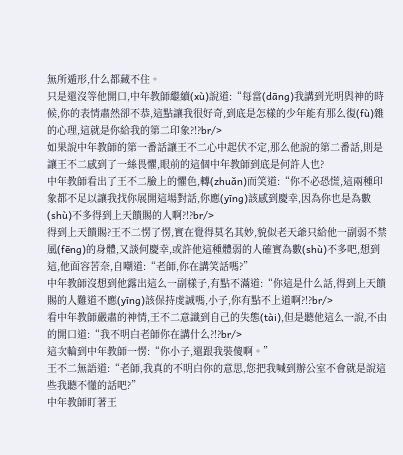無所遁形,什么都藏不住。
只是還沒等他開口,中年教師繼續(xù)說道:“每當(dāng)我講到光明與神的時候,你的表情肅然卻不恭,這點讓我很好奇,到底是怎樣的少年能有那么復(fù)雜的心理,這就是你給我的第二印象?!?br/>
如果說中年教師的第一番話讓王不二心中起伏不定,那么他說的第二番話,則是讓王不二感到了一絲畏懼,眼前的這個中年教師到底是何許人也?
中年教師看出了王不二臉上的懼色,轉(zhuǎn)而笑道:“你不必恐慌,這兩種印象都不足以讓我找你展開這場對話,你應(yīng)該感到慶幸,因為你也是為數(shù)不多得到上天饋賜的人啊?!?br/>
得到上天饋賜?王不二愣了愣,實在覺得莫名其妙,貌似老天爺只給他一副弱不禁風(fēng)的身體,又談何慶幸,或許他這種體弱的人確實為數(shù)不多吧,想到這,他面容苦奈,自嘲道:“老師,你在講笑話嗎?”
中年教師沒想到他露出這么一副樣子,有點不滿道:“你這是什么話,得到上天饋賜的人難道不應(yīng)該保持虔誠嗎,小子,你有點不上道啊?!?br/>
看中年教師嚴肅的神情,王不二意識到自己的失態(tài),但是聽他這么一說,不由的開口道:“我不明白老師你在講什么?!?br/>
這次輪到中年教師一愣:“你小子,還跟我裝傻啊。”
王不二無語道:“老師,我真的不明白你的意思,您把我喊到辦公室不會就是說這些我聽不懂的話吧?”
中年教師盯著王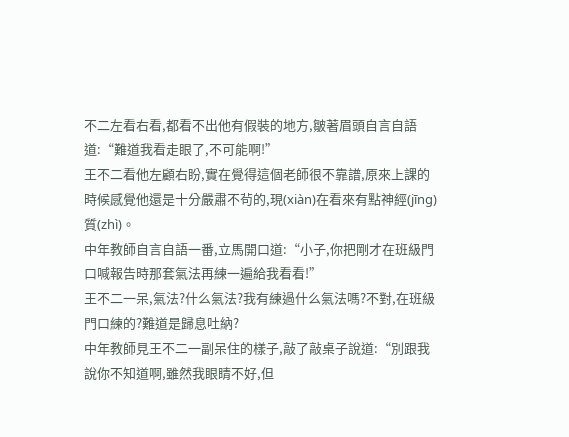不二左看右看,都看不出他有假裝的地方,皺著眉頭自言自語道:“難道我看走眼了,不可能啊!”
王不二看他左顧右盼,實在覺得這個老師很不靠譜,原來上課的時候感覺他還是十分嚴肅不茍的,現(xiàn)在看來有點神經(jīng)質(zhì)。
中年教師自言自語一番,立馬開口道:“小子,你把剛才在班級門口喊報告時那套氣法再練一遍給我看看!”
王不二一呆,氣法?什么氣法?我有練過什么氣法嗎?不對,在班級門口練的?難道是歸息吐納?
中年教師見王不二一副呆住的樣子,敲了敲桌子說道:“別跟我說你不知道啊,雖然我眼睛不好,但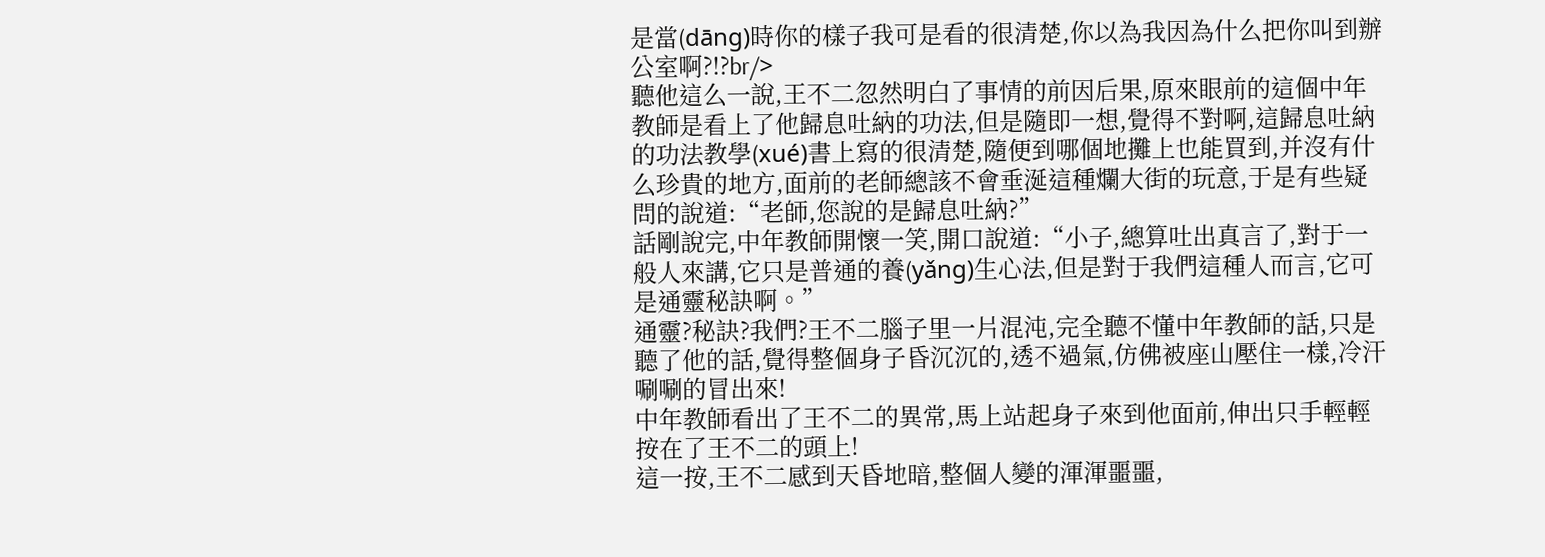是當(dāng)時你的樣子我可是看的很清楚,你以為我因為什么把你叫到辦公室啊?!?br/>
聽他這么一說,王不二忽然明白了事情的前因后果,原來眼前的這個中年教師是看上了他歸息吐納的功法,但是隨即一想,覺得不對啊,這歸息吐納的功法教學(xué)書上寫的很清楚,隨便到哪個地攤上也能買到,并沒有什么珍貴的地方,面前的老師總該不會垂涎這種爛大街的玩意,于是有些疑問的說道:“老師,您說的是歸息吐納?”
話剛說完,中年教師開懷一笑,開口說道:“小子,總算吐出真言了,對于一般人來講,它只是普通的養(yǎng)生心法,但是對于我們這種人而言,它可是通靈秘訣啊。”
通靈?秘訣?我們?王不二腦子里一片混沌,完全聽不懂中年教師的話,只是聽了他的話,覺得整個身子昏沉沉的,透不過氣,仿佛被座山壓住一樣,冷汗唰唰的冒出來!
中年教師看出了王不二的異常,馬上站起身子來到他面前,伸出只手輕輕按在了王不二的頭上!
這一按,王不二感到天昏地暗,整個人變的渾渾噩噩,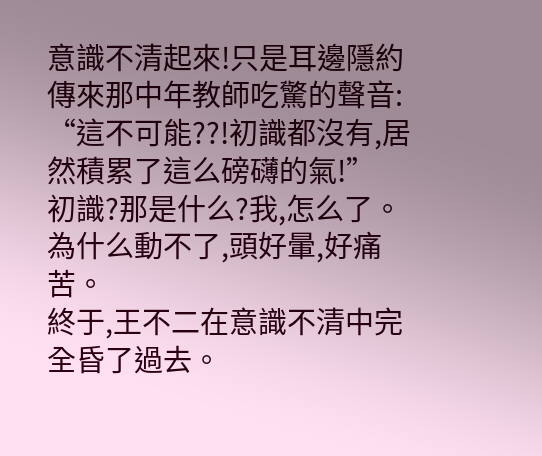意識不清起來!只是耳邊隱約傳來那中年教師吃驚的聲音:
“這不可能??!初識都沒有,居然積累了這么磅礴的氣!”
初識?那是什么?我,怎么了。為什么動不了,頭好暈,好痛苦。
終于,王不二在意識不清中完全昏了過去。